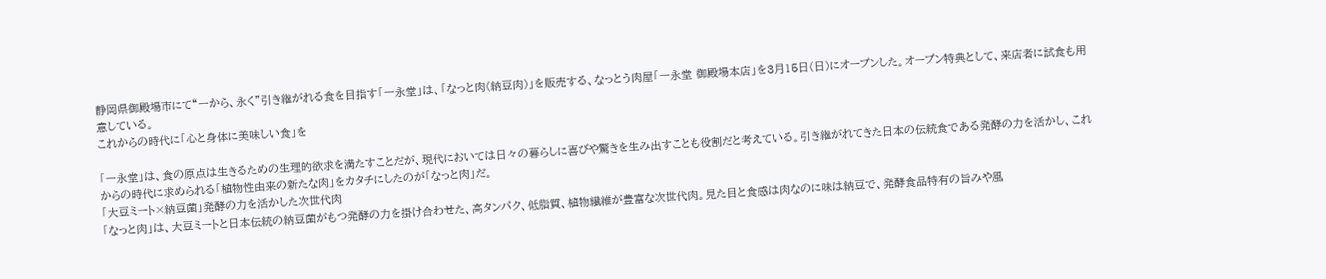静岡県御殿場市にて“一から、永く”引き継がれる食を目指す「一永堂」は、「なっと肉(納豆肉)」を販売する、なっとう肉屋「一永堂 御殿場本店」を3月15日(日)にオープンした。オープン特典として、来店者に試食も用意している。
これからの時代に「心と身体に美味しい食」を

「一永堂」は、食の原点は生きるための生理的欲求を満たすことだが、現代においては日々の暮らしに喜びや驚きを生み出すことも役割だと考えている。引き継がれてきた日本の伝統食である発酵の力を活かし、これからの時代に求められる「植物性由来の新たな肉」をカタチにしたのが「なっと肉」だ。
「大豆ミート×納豆菌」発酵の力を活かした次世代肉
「なっと肉」は、大豆ミートと日本伝統の納豆菌がもつ発酵の力を掛け合わせた、高タンパク、低脂質、植物繊維が豊富な次世代肉。見た目と食感は肉なのに味は納豆で、発酵食品特有の旨みや風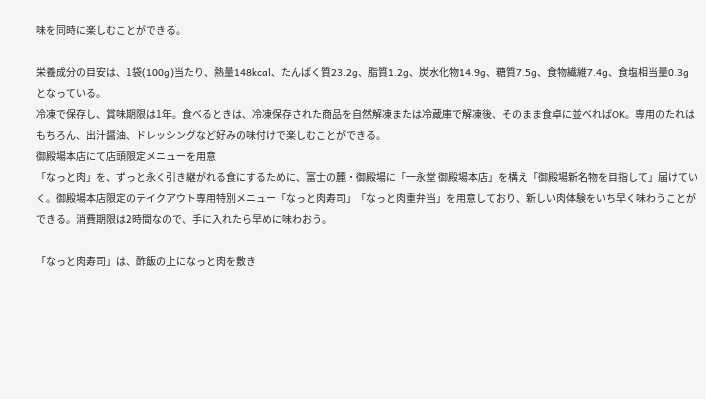味を同時に楽しむことができる。

栄養成分の目安は、1袋(100g)当たり、熱量148kcal、たんぱく質23.2g、脂質1.2g、炭水化物14.9g、糖質7.5g、食物繊維7.4g、食塩相当量0.3gとなっている。
冷凍で保存し、賞味期限は1年。食べるときは、冷凍保存された商品を自然解凍または冷蔵庫で解凍後、そのまま食卓に並べればOK。専用のたれはもちろん、出汁醤油、ドレッシングなど好みの味付けで楽しむことができる。
御殿場本店にて店頭限定メニューを用意
「なっと肉」を、ずっと永く引き継がれる食にするために、富士の麓・御殿場に「一永堂 御殿場本店」を構え「御殿場新名物を目指して」届けていく。御殿場本店限定のテイクアウト専用特別メニュー「なっと肉寿司」「なっと肉重弁当」を用意しており、新しい肉体験をいち早く味わうことができる。消費期限は2時間なので、手に入れたら早めに味わおう。

「なっと肉寿司」は、酢飯の上になっと肉を敷き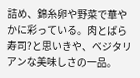詰め、錦糸卵や野菜で華やかに彩っている。肉とばら寿司?と思いきや、ベジタリアンな美味しさの一品。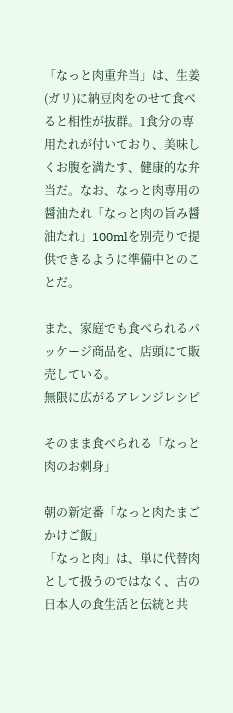「なっと肉重弁当」は、生姜(ガリ)に納豆肉をのせて食べると相性が抜群。1食分の専用たれが付いており、美味しくお腹を満たす、健康的な弁当だ。なお、なっと肉専用の醤油たれ「なっと肉の旨み醤油たれ」100mlを別売りで提供できるように準備中とのことだ。

また、家庭でも食べられるパッケージ商品を、店頭にて販売している。
無限に広がるアレンジレシピ

そのまま食べられる「なっと肉のお刺身」

朝の新定番「なっと肉たまごかけご飯」
「なっと肉」は、単に代替肉として扱うのではなく、古の日本人の食生活と伝統と共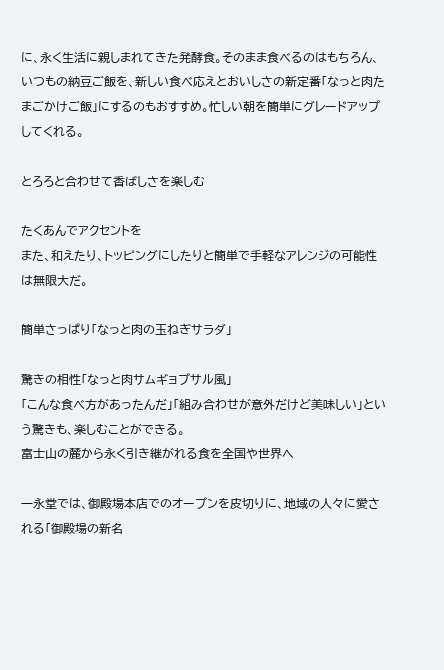に、永く生活に親しまれてきた発酵食。そのまま食べるのはもちろん、いつもの納豆ご飯を、新しい食べ応えとおいしさの新定番「なっと肉たまごかけご飯」にするのもおすすめ。忙しい朝を簡単にグレードアップしてくれる。

とろろと合わせて香ばしさを楽しむ

たくあんでアクセントを
また、和えたり、トッピングにしたりと簡単で手軽なアレンジの可能性は無限大だ。

簡単さっぱり「なっと肉の玉ねぎサラダ」

驚きの相性「なっと肉サムギョプサル風」
「こんな食べ方があったんだ」「組み合わせが意外だけど美味しい」という驚きも、楽しむことができる。
富士山の麓から永く引き継がれる食を全国や世界へ

一永堂では、御殿場本店でのオープンを皮切りに、地域の人々に愛される「御殿場の新名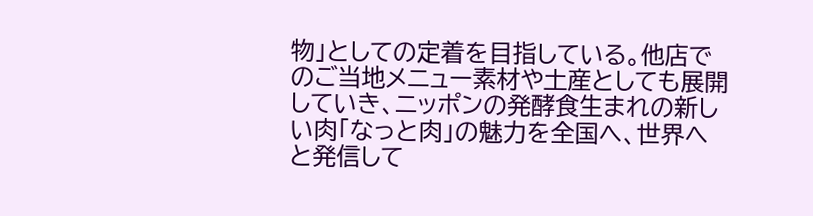物」としての定着を目指している。他店でのご当地メニュー素材や土産としても展開していき、ニッポンの発酵食生まれの新しい肉「なっと肉」の魅力を全国へ、世界へと発信して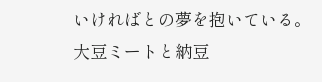いければとの夢を抱いている。
大豆ミートと納豆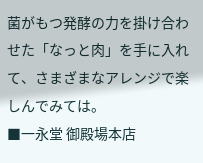菌がもつ発酵の力を掛け合わせた「なっと肉」を手に入れて、さまざまなアレンジで楽しんでみては。
■一永堂 御殿場本店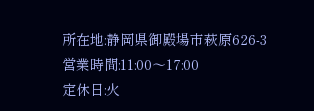所在地:静岡県御殿場市萩原626-3
営業時間:11:00〜17:00
定休日:火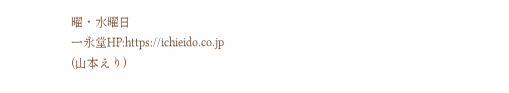曜・水曜日
一永堂HP:https://ichieido.co.jp
(山本えり)